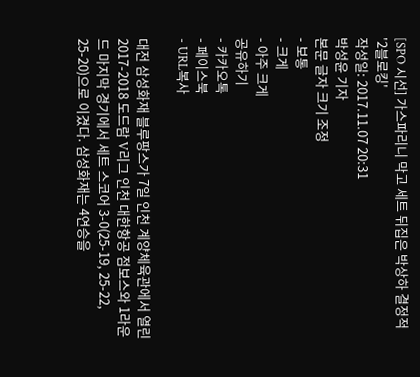[SPO 시선] 가스파리니 막고 세트 뒤집은 박상하 결정적 '2블로킹'
작성일: 2017.11.07 20:31
박성윤 기자
본문 글자 크기 조정
- 보통
- 크게
- 아주 크게
공유하기
- 카카오톡
- 페이스북
- URL복사

대전 삼성화재 블루팡스가 7일 인천 계양체육관에서 열린 2017-2018 도드람 V리그 인천 대한항공 점보스와 1라운드 마지막 경기에서 세트 스코어 3-0(25-19, 25-22, 25-20)으로 이겼다. 삼성화재는 4연승을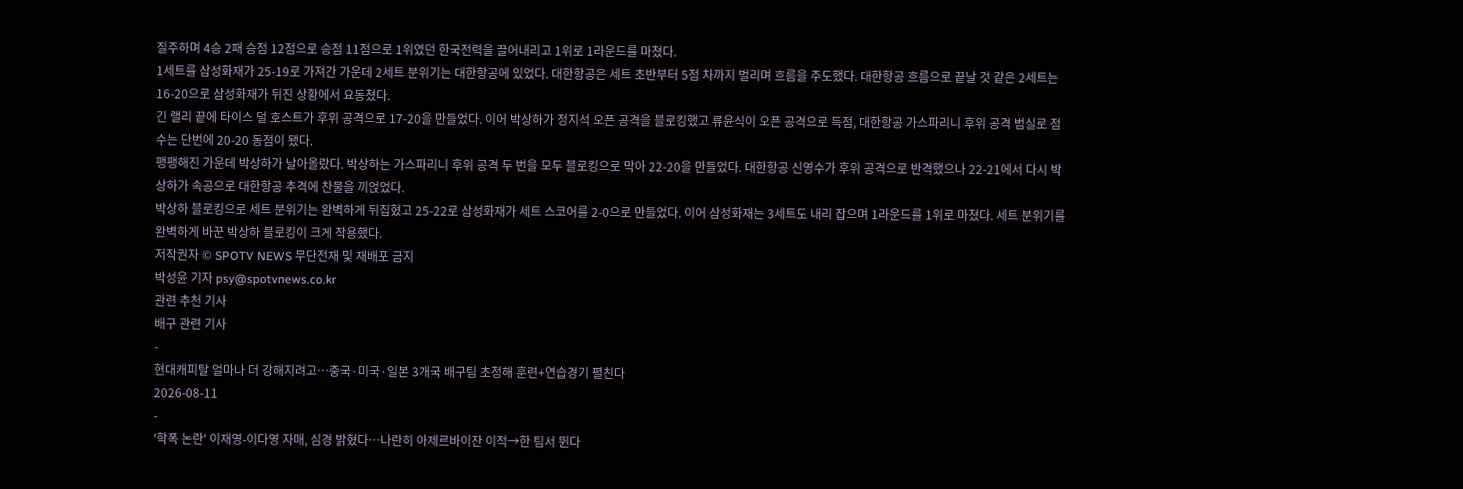질주하며 4승 2패 승점 12점으로 승점 11점으로 1위였던 한국전력을 끌어내리고 1위로 1라운드를 마쳤다.
1세트를 삼성화재가 25-19로 가져간 가운데 2세트 분위기는 대한항공에 있었다. 대한항공은 세트 초반부터 5점 차까지 벌리며 흐름을 주도했다. 대한항공 흐름으로 끝날 것 같은 2세트는 16-20으로 삼성화재가 뒤진 상황에서 요동쳤다.
긴 랠리 끝에 타이스 덜 호스트가 후위 공격으로 17-20을 만들었다. 이어 박상하가 정지석 오픈 공격을 블로킹했고 류윤식이 오픈 공격으로 득점, 대한항공 가스파리니 후위 공격 범실로 점수는 단번에 20-20 동점이 됐다.
팽팽해진 가운데 박상하가 날아올랐다. 박상하는 가스파리니 후위 공격 두 번을 모두 블로킹으로 막아 22-20을 만들었다. 대한항공 신영수가 후위 공격으로 반격했으나 22-21에서 다시 박상하가 속공으로 대한항공 추격에 찬물을 끼얹었다.
박상하 블로킹으로 세트 분위기는 완벽하게 뒤집혔고 25-22로 삼성화재가 세트 스코어를 2-0으로 만들었다. 이어 삼성화재는 3세트도 내리 잡으며 1라운드를 1위로 마쳤다. 세트 분위기를 완벽하게 바꾼 박상하 블로킹이 크게 작용했다.
저작권자 © SPOTV NEWS 무단전재 및 재배포 금지
박성윤 기자 psy@spotvnews.co.kr
관련 추천 기사
배구 관련 기사
-
현대캐피탈 얼마나 더 강해지려고…중국·미국·일본 3개국 배구팀 초청해 훈련+연습경기 펼친다
2026-08-11
-
'학폭 논란' 이재영-이다영 자매, 심경 밝혔다…나란히 아제르바이잔 이적→한 팀서 뛴다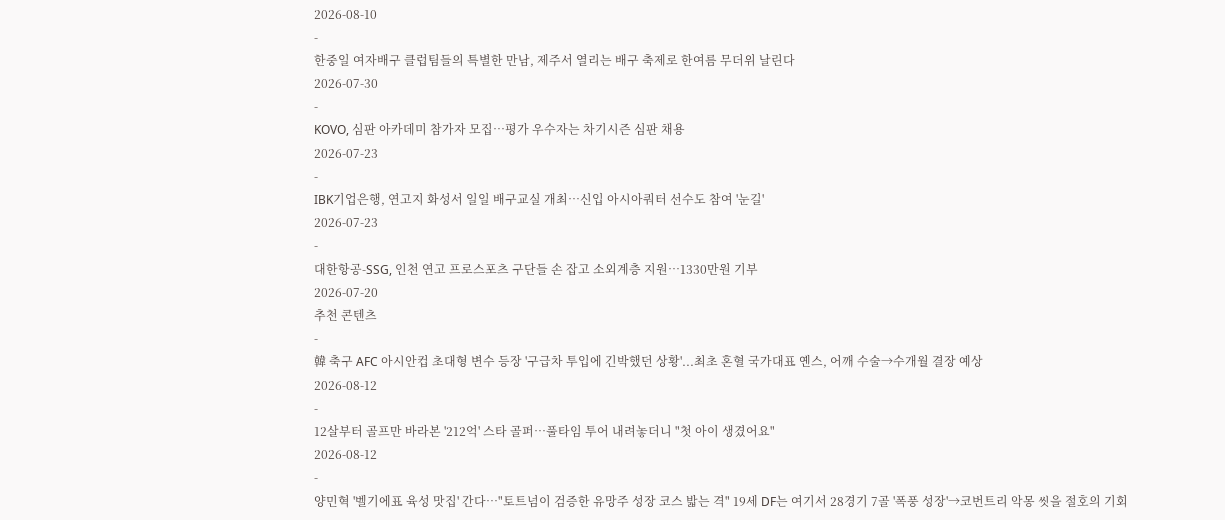2026-08-10
-
한중일 여자배구 클럽팀들의 특별한 만남, 제주서 열리는 배구 축제로 한여름 무더위 날린다
2026-07-30
-
KOVO, 심판 아카데미 참가자 모집…평가 우수자는 차기시즌 심판 채용
2026-07-23
-
IBK기업은행, 연고지 화성서 일일 배구교실 개최…신입 아시아쿼터 선수도 참여 '눈길'
2026-07-23
-
대한항공-SSG, 인천 연고 프로스포츠 구단들 손 잡고 소외계층 지원…1330만원 기부
2026-07-20
추천 콘텐츠
-
韓 축구 AFC 아시안컵 초대형 변수 등장 '구급차 투입에 긴박했던 상황'...최초 혼혈 국가대표 옌스, 어깨 수술→수개월 결장 예상
2026-08-12
-
12살부터 골프만 바라본 '212억' 스타 골퍼…풀타임 투어 내려놓더니 "첫 아이 생겼어요"
2026-08-12
-
양민혁 '벨기에표 육성 맛집' 간다…"토트넘이 검증한 유망주 성장 코스 밟는 격" 19세 DF는 여기서 28경기 7골 '폭풍 성장'→코번트리 악몽 씻을 절호의 기회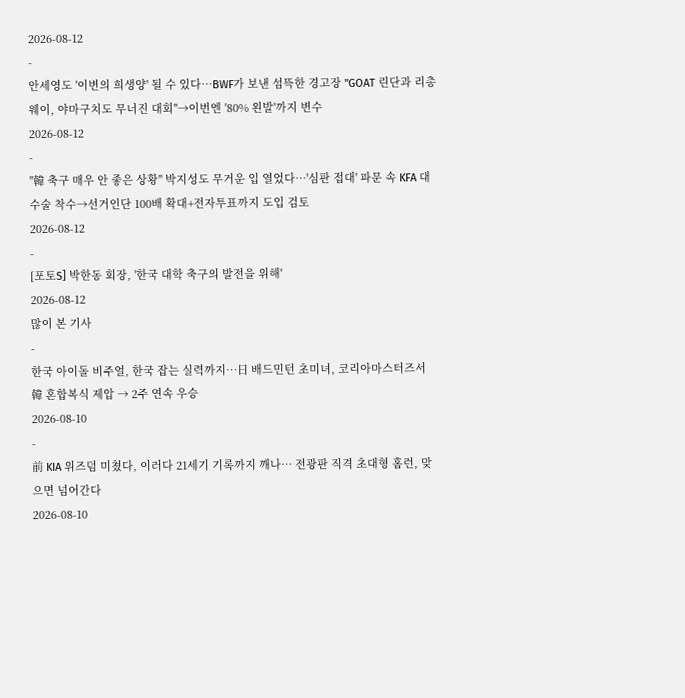2026-08-12
-
안세영도 '이변의 희생양' 될 수 있다…BWF가 보낸 섬뜩한 경고장 "GOAT 린단과 리총웨이, 야마구치도 무너진 대회"→이번엔 '80% 왼발'까지 변수
2026-08-12
-
"韓 축구 매우 안 좋은 상황" 박지성도 무거운 입 열었다…'심판 접대' 파문 속 KFA 대수술 착수→선거인단 100배 확대+전자투표까지 도입 검토
2026-08-12
-
[포토S] 박한동 회장, '한국 대학 축구의 발전을 위해'
2026-08-12
많이 본 기사
-
한국 아이돌 비주얼, 한국 잡는 실력까지…日 배드민턴 초미녀, 코리아마스터즈서 韓 혼합복식 제압 → 2주 연속 우승
2026-08-10
-
前 KIA 위즈덤 미쳤다, 이러다 21세기 기록까지 깨나… 전광판 직격 초대형 홈런, 맞으면 넘어간다
2026-08-10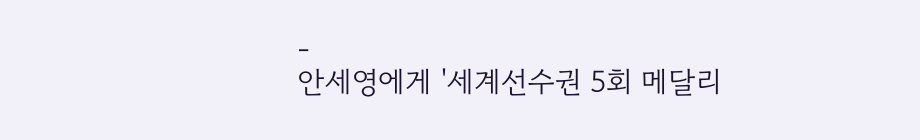-
안세영에게 '세계선수권 5회 메달리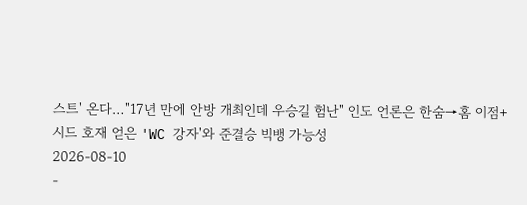스트' 온다…"17년 만에 안방 개최인데 우승길 험난" 인도 언론은 한숨→홈 이점+시드 호재 얻은 'WC 강자'와 준결승 빅뱅 가능성
2026-08-10
-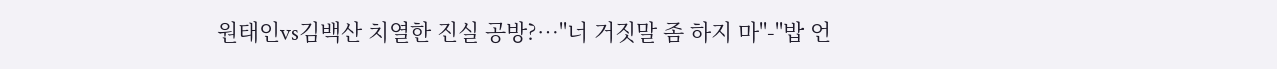원태인vs김백산 치열한 진실 공방?…"너 거짓말 좀 하지 마"-"밥 언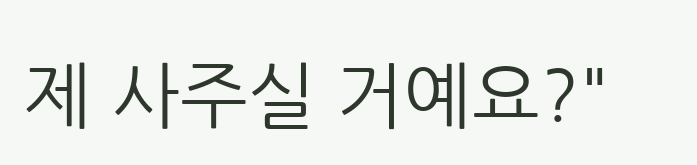제 사주실 거예요?"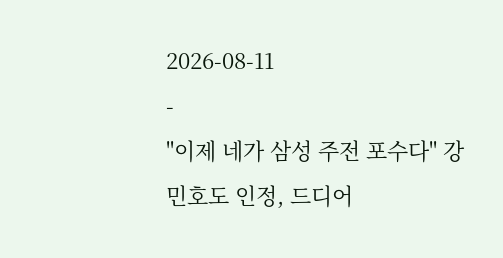2026-08-11
-
"이제 네가 삼성 주전 포수다" 강민호도 인정, 드디어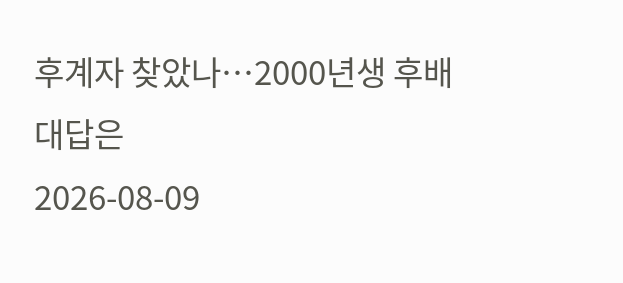후계자 찾았나…2000년생 후배 대답은
2026-08-09